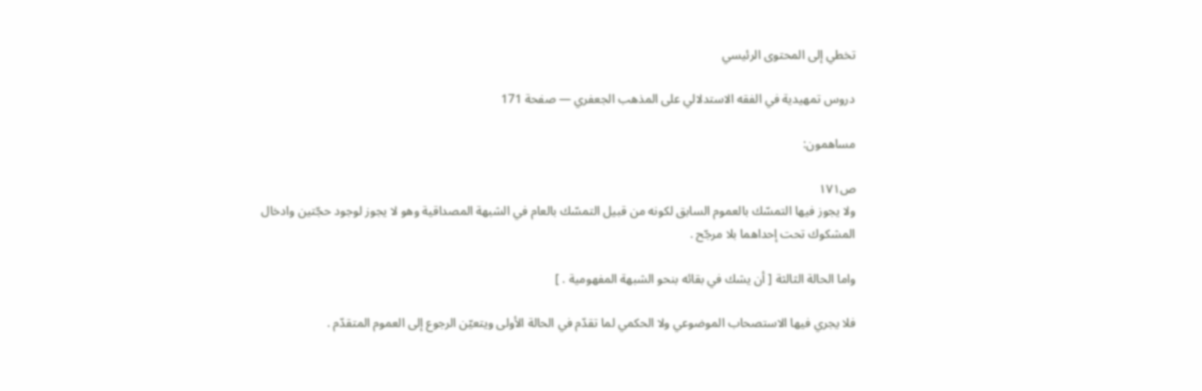تخطي إلى المحتوى الرئيسي

دروس تمهيدية في الفقه الاستدلالي على المذهب الجعفري — صفحة 171

مساهمون:

ص١٧١
ولا يجوز فيها التمسّك بالعموم السابق لكونه من قبيل التمسّك بالعام في الشبهة المصداقية وهو لا يجوز لوجود حجّتين وادخال المشكوك تحت إحداهما بلا مرجّح .

واما الحالة الثالثة [ أن يشك في بقائه بنحو الشبهة المفهومية . ]

فلا يجري فيها الاستصحاب الموضوعي ولا الحكمي لما تقدّم في الحالة الأولى ويتعيّن الرجوع إلى العموم المتقدّم .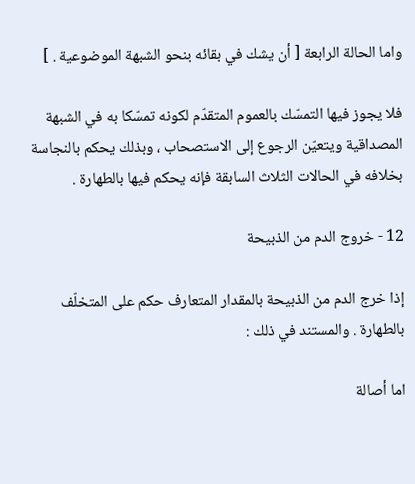واما الحالة الرابعة [ أن يشك في بقائه بنحو الشبهة الموضوعية . ]

فلا يجوز فيها التمسّك بالعموم المتقدّم لكونه تمسّكا به في الشبهة المصداقية ويتعيّن الرجوع إلى الاستصحاب ، وبذلك يحكم بالنجاسة بخلافه في الحالات الثلاث السابقة فإنه يحكم فيها بالطهارة .

12 - خروج الدم من الذبيحة

إذا خرج الدم من الذبيحة بالمقدار المتعارف حكم على المتخلّف بالطهارة . والمستند في ذلك :

اما أصالة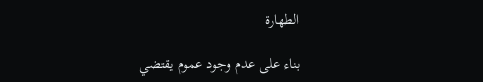الطهارة

بناء على عدم وجود عموم يقتضي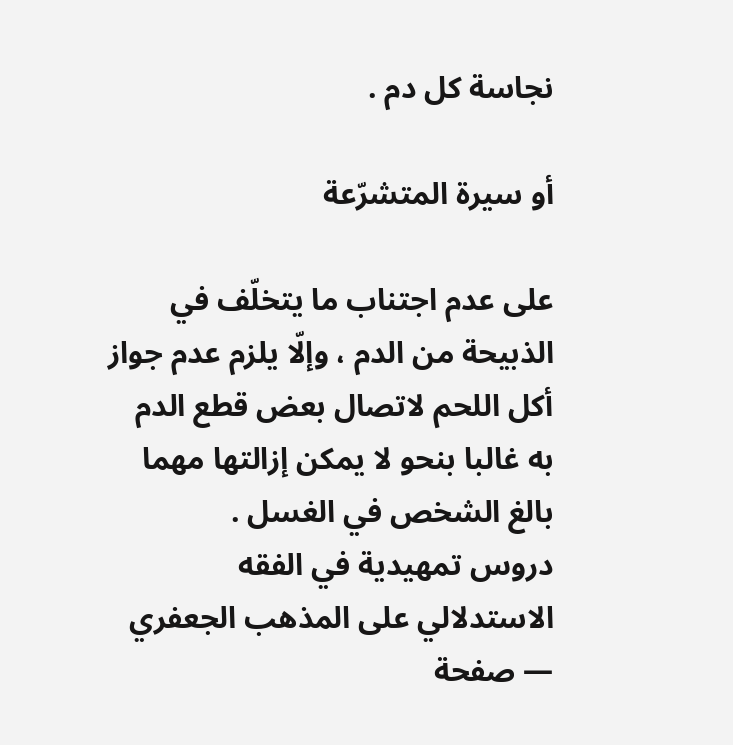نجاسة كل دم .

أو سيرة المتشرّعة

على عدم اجتناب ما يتخلّف في الذبيحة من الدم ، وإلّا يلزم عدم جواز أكل اللحم لاتصال بعض قطع الدم به غالبا بنحو لا يمكن إزالتها مهما بالغ الشخص في الغسل .
دروس تمهيدية في الفقه الاستدلالي على المذهب الجعفري — صفحة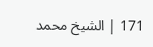171 | الشيخ محمد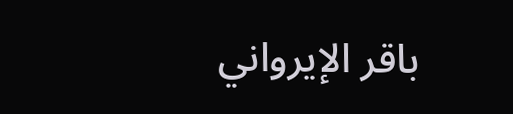باقر الإيرواني